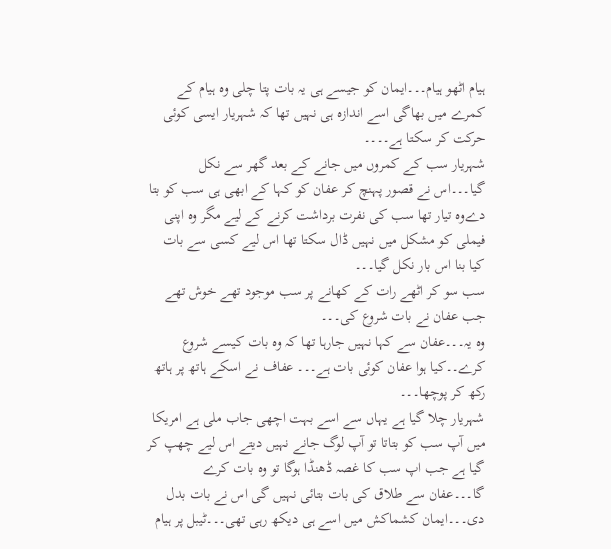ہیام اٹھو ہیام۔۔۔ایمان کو جیسے ہی یہ بات پتا چلی وہ ہیام کے کمرے میں بھاگی اسے اندازہ ہی نہیں تھا کہ شہریار ایسی کوئی حرکت کر سکتا ہے۔۔۔۔
شہریار سب کے کمروں میں جانے کے بعد گھر سے نکل گیا۔۔۔اس نے قصور پہنچ کر عفان کو کہا کے ابھی ہی سب کو بتا دےوہ تیار تھا سب کی نفرت برداشت کرنے کے لیے مگر وہ اپنی فیملی کو مشکل میں نہیں ڈال سکتا تھا اس لیے کسی سے بات کیا بنا اس بار نکل گیا۔۔۔
سب سو کر اٹھے رات کے کھانے پر سب موجود تھے خوش تھے جب عفان نے بات شروع کی۔۔۔
وہ یہ۔۔۔عفان سے کہا نہیں جارہا تھا کہ وہ بات کیسے شروع کرے۔۔کیا ہوا عفان کوئی بات ہے۔۔۔ عفاف نے اسکے ہاتھ پر ہاتھ رکھ کر پوچھا۔۔۔
شہریار چلا گیا ہے یہاں سے اسے بہت اچھی جاب ملی ہے امریکا میں آپ سب کو بتاتا تو آپ لوگ جانے نہیں دیتے اس لیے چھپ کر گیا ہے جب اپ سب کا غصہ ڈھنڈا ہوگا تو وہ بات کرے گا۔۔۔عفان سے طلاق کی بات بتائی نہیں گی اس نے بات بدل دی۔۔۔ایمان کشماکش میں اسے ہی دیکھ رہی تھی۔۔۔ٹیبل پر ہیام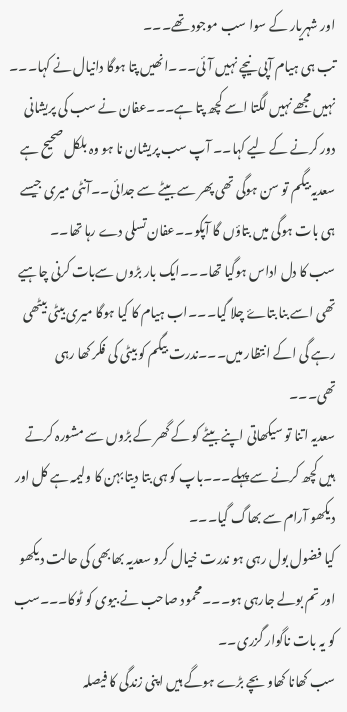اور شہریار کے سوا سب موجود تھے۔۔۔
تب ہی ہیام آپی نیچے نہیں آئی۔۔۔انھیں پتا ہوگا دانیال نے کہا۔۔۔
نہیں مجھے نہیں لگتا اسے کچھ پتا ہے۔۔۔عفان نے سب کی پریشانی دور کرنے کے لیے کہا۔۔ آپ سب پریشان نا ہو وہ بلکل صحیح ہے سعدیہ بیگم تو سن ہوگی تھی پھر سے بیٹے سے جدائی۔۔آنٹی میری جیسے ہی بات ہوگی میں بتاؤں گا آپکو۔۔عفان تسلی دے رہا تھا۔۔
سب کا دل اداس ہوگیا تھا۔۔۔ایک بار بڑوں سےبات کرنی چاہیے تھی اسے بنا بتاۓ چلا گیا۔۔۔اب ہیام کا کیا ہوگا میری بیٹی بیٹھی رہے گی اکے انتظار میں۔۔۔ندرت بیگم کو بیٹی کی فکر کھا رہی تھی۔۔۔
سعدیہ اتنا تو سیکھاتی اپنے بیٹے کو کے گھر کے بڑوں سے مشورہ کرتے ہیں کچھ کرنے سے پہلے۔۔۔باپ کو ہی بتا دیتا بہن کا ولیمہ ہے کل اور دیکھو آرام سے بھاگ گیا۔۔۔
کیا فضول بول رہی ہو ندرت خیال کرو سعدیہ بھابھی کی حالت دیکھو اور تم بولے جارہی ہو۔۔۔محمود صاحب نے بیوی کو ٹوکا۔۔۔سب کو یہ بات ناگوار گزری۔۔
سب کھانا کھاو بچے بڑے ہوگے ہیں اپنی زندگی کا فیصلہ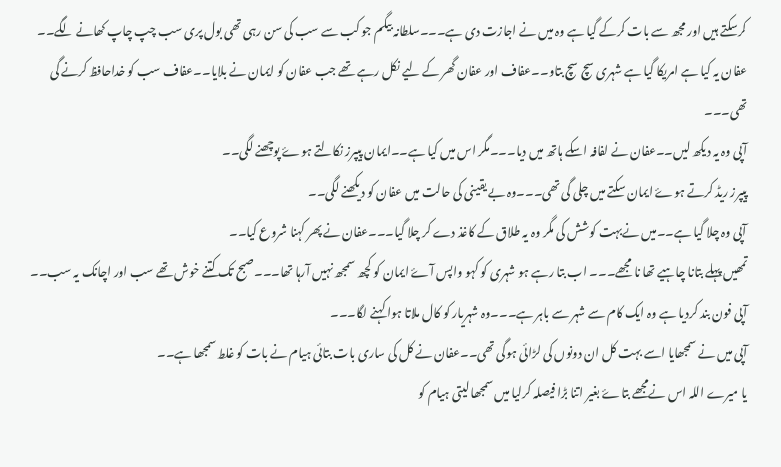کرسکتے ہیں اور مجھ سے بات کرکے گیا ہے وہ میں نے اجازت دی ہے۔۔۔سلطانہ بیگم جو کب سے سب کی سن رہی تھی بول پری سب چپ چاپ کھانے لگے۔۔
عفان یہ کیا ہے امریکا گیا ہے شہری سچ سچ بتاو۔۔عفاف اور عفان گھر کے لیے نکل رہے تھے جب عفان کو ایمان نے بلایا۔۔عفاف سب کو خداحافظ کرنے گی تھی۔۔۔
آپی وہ یہ دیکھ لیں۔۔عفان نے لفافہ اسکے ہاتھ میں دیا۔۔۔مگر اس میں کیا ہے۔۔ایمان پیپرز نکالتے ہوۓ پوچھنے لگی۔۔
پیپرز ریڈ کرتے ہوۓ ایمان سکتے میں چلی گی تھی۔۔۔وہ بے یقینی کی حالت میں عفان کو دیکھنے لگی۔۔
آپی وہ چلا گیا ہے۔۔میں نےبہت کوشش کی مگر وہ یہ طلاق کے کاغذ دے کر چلا گیا۔۔۔عفان نے پھر کہنا شروع کیا۔۔
تمھیں پہلے بتانا چاہیے تھا نا مجھے۔۔۔ اب بتا رہے ہو شہری کو کہو واپس آۓ ایمان کو کچھ سمجھ نہیں آرہا تھا۔۔۔صبح تک کتنے خوش تھے سب اور اچانک یہ سب۔۔
آپی فون بند کردیا ہے وہ ایک کام سے شہر سے باہر ہے۔۔۔وہ شہریار کو کال ملاتا ہوا کہنے لگا۔۔۔
آپی میں نے سمجھایا اسے بہت کل ان دونوں کی لڑائی ہوگی تھی۔۔عفان نے کل کی ساری بات بتائی ہیام نے بات کو غلط سمجھا ہے۔۔
یا میرے اللہ اس نےمجھے بتاۓ بغیر اتنا بڑا فیصلہ کرلیا میں سمجھا لیتی ہیام کو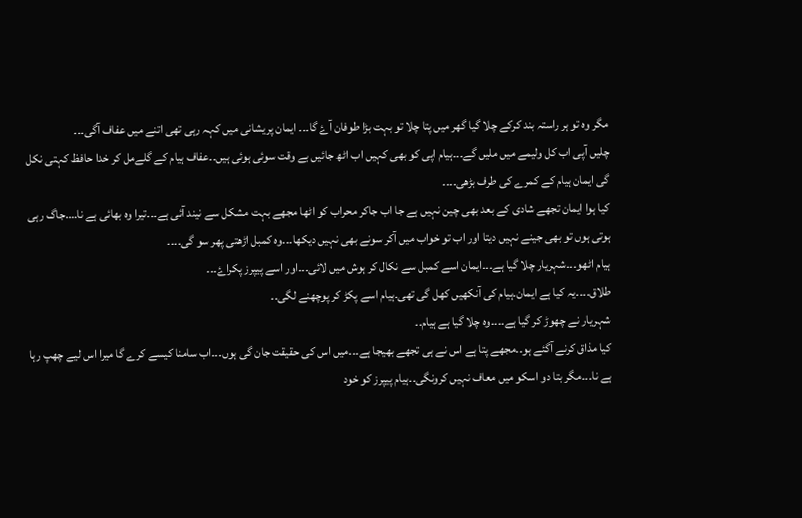مگر وہ تو ہر راستہ بند کرکے چلا گیا گھر میں پتا چلا تو بہت بڑا طوفان آۓ گا۔۔۔ ایمان پریشانی میں کہہ رہی تھی اتنے میں عفاف آگی۔۔۔
چلیں آپی اب کل ولیمے میں ملیں گے۔۔۔ہیام اپی کو بھی کہیں اب اٹھ جائیں بے وقت سوئی ہوئی ہیں۔۔عفاف ہیام کے گلےمل کر خدا حافظ کہتی نکل گی ایمان ہیام کے کمرے کی طرف بڑھی۔۔۔۔
کیا ہوا ایمان تجھے شادی کے بعد بھی چین نہیں ہے جا اب جاکر محراب کو اٹھا مجھے بہت مشکل سے نیند آئی ہے۔۔۔تیرا وہ بھائی ہے نا….جاگ رہی ہوتی ہوں تو بھی جینے نہیں دیتا اور اب تو خواب میں آکر سونے بھی نہیں دیکھا۔۔۔وہ کمبل اڑھتی پھر سو گی۔۔۔۔
ہیام اٹھو۔۔۔شہریار چلا گیا ہے۔۔۔ایمان اسے کمبل سے نکال کر ہوش میں لائی۔۔۔اور اسے پیپرز پکراۓ۔۔۔
طلاق۔۔۔۔یہ کیا ہے ایمان۔ہیام کی آنکھیں کھل گی تھی۔ہیام اسے پکڑ کر پوچھنے لگی۔۔
شہریار نے چھوڑ کر گیا ہے۔۔۔۔وہ چلا گیا ہے ہیام۔۔
کیا مذاق کرنے آگئے ہو۔۔مجھے پتا ہے اس نے ہی تجھے بھیجا ہے۔۔۔میں اس کی حقیقت جان گی ہوں۔۔۔اب سامنا کیسے کرے گا میرا اس لیے چھپ رہا ہے نا۔۔۔مگر بتا دو اسکو میں معاف نہیں کرونگی۔۔ہیام پیپرز کو خود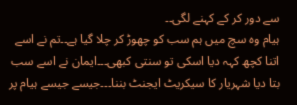سے دور کر کے کہنے لگی۔۔
ہیام وہ سچ میں ہم سب کو چھوڑ کر چلا گیا ہے۔۔تم نے اسے اتنا کچھ کہہ دیا اسکی تو سنتی کبھی۔۔۔ایمان نے اسے سب بتا دیا شہریار کا سیکریٹ ایجنٹ بننا۔۔۔جیسے جیسے ہیام پر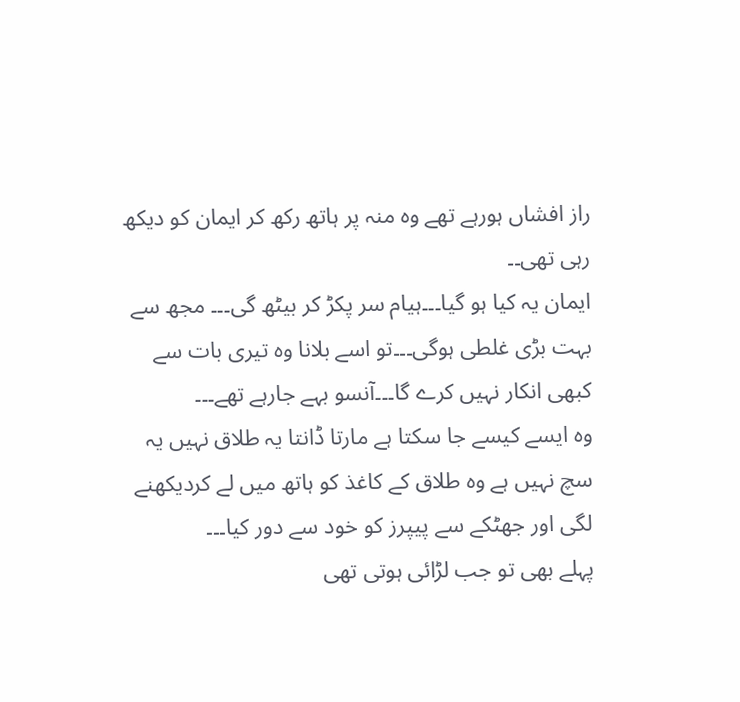راز افشاں ہورہے تھے وہ منہ پر ہاتھ رکھ کر ایمان کو دیکھ رہی تھی۔۔
ایمان یہ کیا ہو گیا۔۔۔ہیام سر پکڑ کر بیٹھ گی۔۔۔ مجھ سے بہت بڑی غلطی ہوگی۔۔۔تو اسے بلانا وہ تیری بات سے کبھی انکار نہیں کرے گا۔۔۔آنسو بہے جارہے تھے۔۔۔
وہ ایسے کیسے جا سکتا ہے مارتا ڈانتا یہ طلاق نہیں یہ سچ نہیں ہے وہ طلاق کے کاغذ کو ہاتھ میں لے کردیکھنے لگی اور جھٹکے سے پیپرز کو خود سے دور کیا۔۔۔
پہلے بھی تو جب لڑائی ہوتی تھی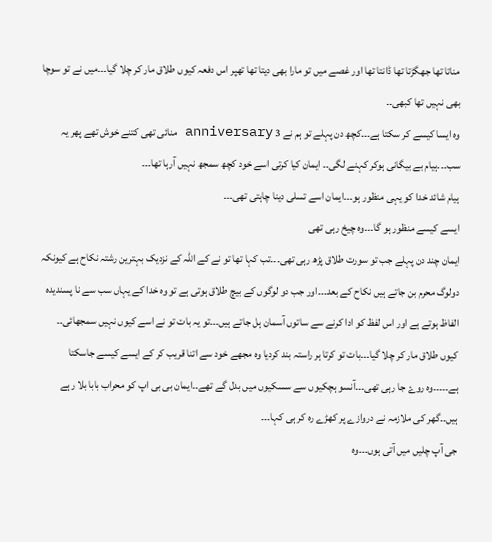مناتا تھا جھگڑتا تھا ڈانتا تھا اور غصے میں تو مارا بھی دیتا تھا تھپر اس دفعہ کیوں طلاق مار کر چلا گیا۔۔۔میں نے تو سوچا بھی نہیں تھا کبھی۔۔
وہ ایسا کیسے کر سکتا ہے۔۔۔کچھ دن پہلے تو ہم نے 3 anniversary منائی تھی کتنے خوش تھے پھر یہ سب۔۔۔ہیام بے بیگانی ہوکر کہنے لگی۔۔ ایمان کیا کرتی اسے خود کچھ سمجھ نہیں آرہا تھا۔۔۔
ہیام شائد خدا کو یہی منظور ہو۔۔۔ایمان اسے تسلی دینا چاہتی تھی۔۔۔
ایسے کیسے منظور ہو گا۔۔۔وہ چیخ رہی تھی
ایمان چند دن پہلے جب تو سورت طلاق پڑھ رہی تھی۔۔۔تب کہا تھا تو نے کے اللہ کے نزدیک بہترین رشتہ نکاح ہے کیونکہ دولوگ محرم بن جاتے ہیں نکاح کے بعد۔۔۔اور جب دو لوگوں کے بیچ طلاق ہوتی ہے تو وہ خدا کے یہاں سب سے نا پسندیدہ الفاظ ہوتے ہے اور اس لفظ کو ادا کرنے سے ساتوں آسمان ہل جاتے ہیں۔۔۔تو یہ بات تو نے اسے کیوں نہیں سمجھائی۔۔
کیوں طلاق مار کر چلا گیا۔۔۔بات تو کرتا ہر راستہ بند کردیا وہ مجھے خود سے اتنا قریب کر کے ایسے کیسے جاسکتا ہے۔۔۔۔۔وہ روۓ جا رہی تھی۔۔۔آنسو ہچکیوں سے سسکیوں میں بدل گے تھے۔۔ایمان بی بی اپ کو محراب بابا بلا رہے ہیں۔۔گھر کی ملازمہ نے دروازے پر کھڑے رہ کر ہی کہا۔۔۔
جی آپ چلیں میں آتی ہوں۔۔۔وہ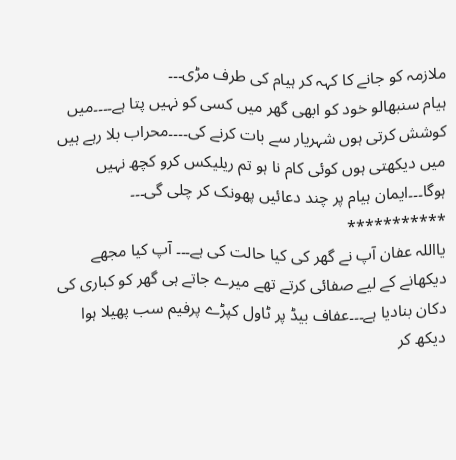ملازمہ کو جانے کا کہہ کر ہیام کی طرف مڑی۔۔۔
ہیام سنبھالو خود کو ابھی گھر میں کسی کو نہیں پتا ہے۔۔۔۔میں کوشش کرتی ہوں شہریار سے بات کرنے کی۔۔۔۔محراب بلا رہے ہیں میں دیکھتی ہوں کوئی کام نا ہو تم ریلیکس کرو کچھ نہیں ہوگا۔۔۔ایمان ہیام پر چند دعائیں پھونک کر چلی گی۔۔۔
***********
یااللہ عفان آپ نے گھر کی کیا حالت کی ہے۔۔۔ آپ کیا مجھے دیکھانے کے لیے صفائی کرتے تھے میرے جاتے ہی گھر کو کباری کی دکان بنادیا ہے۔۔۔عفاف بیڈ پر ٹاول کپڑے پرفیم سب پھیلا ہوا دیکھ کر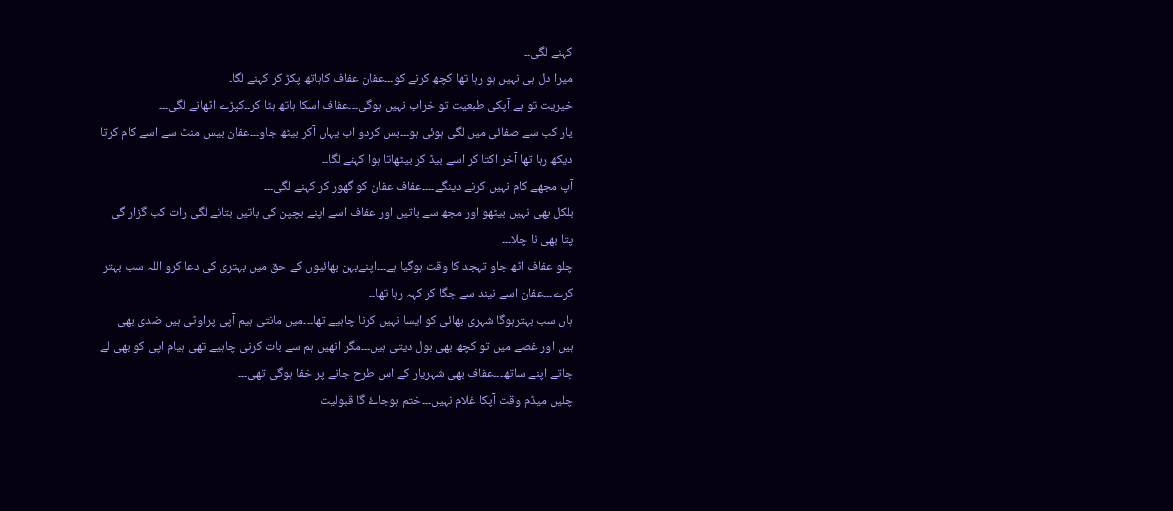کہنے لگی۔۔
میرا دل ہی نہیں ہو رہا تھا کچھ کرنے کو۔۔۔عفان عفاف کاہاتھ پکڑ کر کہنے لگا۔
خیریت تو ہے آپکی طبعیت تو خراب نہیں ہوگی۔۔۔عفاف اسکا ہاتھ ہٹا کر۔۔کپڑے اٹھانے لگی۔۔۔
یار کب سے صفائی میں لگی ہوئی ہو۔۔۔بس کردو اب یہاں آکر بیٹھ جاو۔۔۔عفان بیس منٹ سے اسے کام کرتا دیکھ رہا تھا آخر اکتا کر اسے بیڈ کر بیٹھاتا ہوا کہنے لگا۔۔
آپ مجھے کام نہیں کرنے دینگے۔۔۔۔عفاف عفان کو گھور کر کہنے لگی۔۔۔
بلکل بھی نہیں بیٹھو اور مجھ سے باتیں اور عفاف اسے اپنے بچپن کی باتیں بتانے لگی رات کب گزار گی پتا بھی نا چلا۔۔۔
چلو عفاف اٹھ جاو تہجد کا وقت ہوگیا ہے۔۔۔اپنےبہن بھائیوں کے حق میں بہتری کی دعا کرو اللہ سب بہتر کرے۔۔۔عفان اسے نیند سے جگا کر کہہ رہا تھا۔۔
ہاں سب بہترہوگا شہری بھائی کو ایسا نہیں کرنا چاہیے تھا۔۔۔میں مانتی ہیم آپی پراوٹی ہیں ضدی بھی ہیں اور غصے میں تو کچھ بھی بول دیتی ہیں۔۔۔مگر انھیں ہم سے بات کرنی چاہیے تھی ہیام اپی کو بھی لے جاتے اپنے ساتھ۔۔۔عفاف بھی شہریار کے اس طرح جانے پر خفا ہوگی تھی۔۔۔
چلیں میڈم وقت آپکا غلام نہیں۔۔۔ختم ہوجاۓ گا قبولیت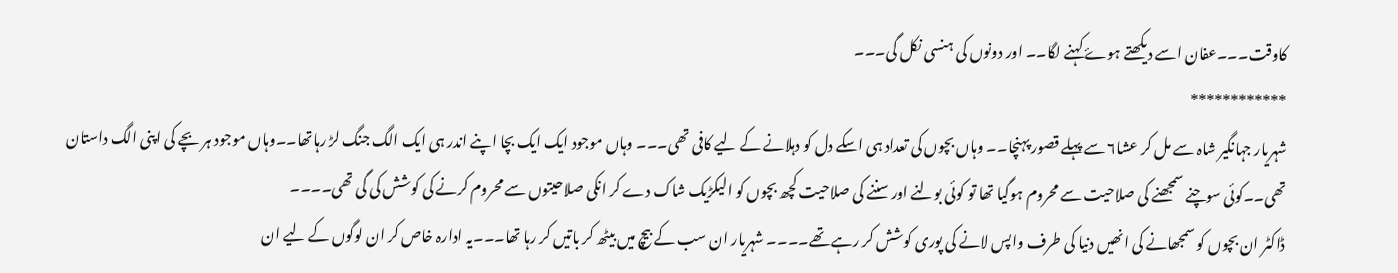کاوقت۔۔۔عفان اسے دیکھتے ہوۓ کہنے لگا۔۔ اور دونوں کی ہنسی نکل گی۔۔۔
************
شہریار جہانگیر شاہ سے مل کر عشا۶ سے پہلے قصور پہنچا۔۔ وہاں بچوں کی تعداد ہی اسکے دل کو دہلانے کے لیے کافی تھی۔۔۔ وہاں موجود ایک ایک بچا اپنے اندر ہی ایک الگ جنگ لڑ رہاتھا۔۔وہاں موجود ہر بچے کی اپنی الگ داستان تھی۔۔کوئی سوچنے سمجھنے کی صلاحیت سے محروم ہوگیا تھا تو کوئی بولنے اور سننے کی صلاحیت کچھ بچوں کو الیکڑیک شاک دے کر انکی صلاحیتوں سے محروم کرنے کی کوشش کی گی تھی۔۔۔۔
ڈاکٹر ان بچوں کو سمجھانے کی انھیں دنیا کی طرف واپس لانے کی پوری کوشش کر رہے تھے۔۔۔۔ شہریار ان سب کے بیچ میں بیٹھ کر باتیں کر رہا تھا۔۔۔یہ ادارہ خاص کر ان لوگوں کے لیے ان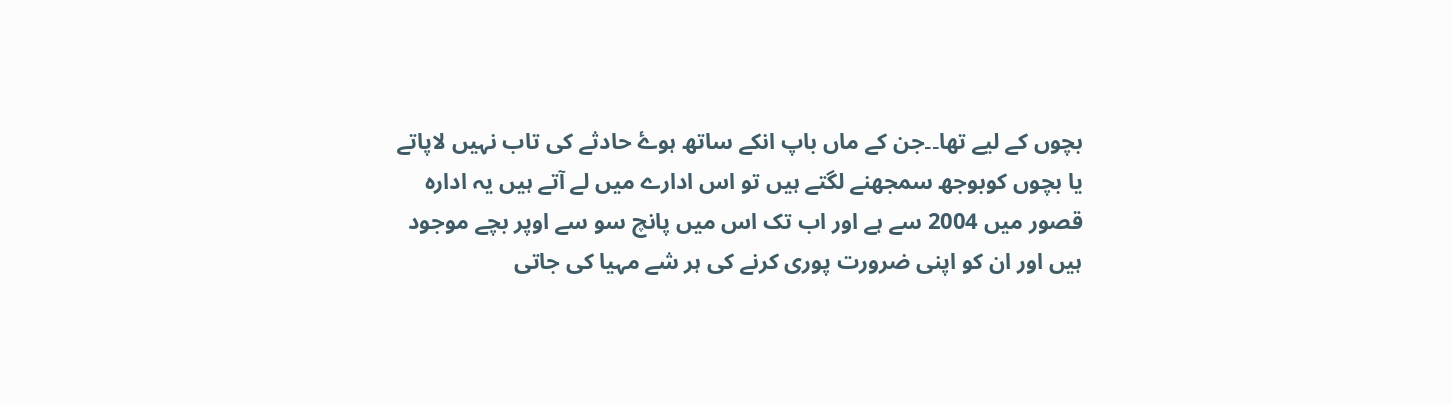بچوں کے لیے تھا۔۔جن کے ماں باپ انکے ساتھ ہوۓ حادثے کی تاب نہیں لاپاتے یا بچوں کوبوجھ سمجھنے لگتے ہیں تو اس ادارے میں لے آتے ہیں یہ ادارہ قصور میں 2004 سے ہے اور اب تک اس میں پانچ سو سے اوپر بچے موجود ہیں اور ان کو اپنی ضرورت پوری کرنے کی ہر شے مہیا کی جاتی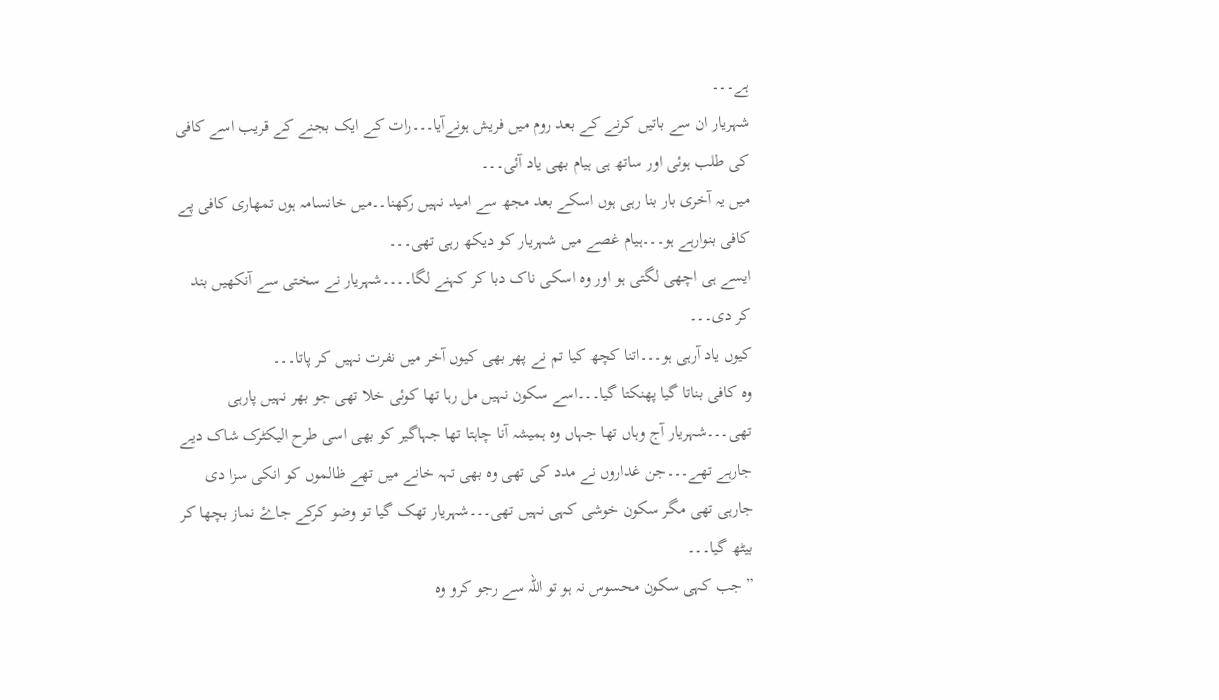ہے۔۔۔
شہریار ان سے باتیں کرنے کے بعد روم میں فریش ہونےآیا۔۔۔رات کے ایک بجنے کے قریب اسے کافی کی طلب ہوئی اور ساتھ ہی ہیام بھی یاد آئی۔۔۔
میں یہ آخری بار بنا رہی ہوں اسکے بعد مجھ سے امید نہیں رکھنا۔۔میں خانسامہ ہوں تمھاری کافی پے کافی بنوارہے ہو۔۔۔ہیام غصے میں شہریار کو دیکھ رہی تھی۔۔۔
ایسے ہی اچھی لگتی ہو اور وہ اسکی ناک دبا کر کہنے لگا۔۔۔۔شہریار نے سختی سے آنکھیں بند کر دی۔۔۔
کیوں یاد آرہی ہو۔۔۔اتنا کچھ کیا تم نے پھر بھی کیوں آخر میں نفرت نہیں کر پاتا۔۔۔
وہ کافی بناتا گیا پھنکتا گیا۔۔۔اسے سکون نہیں مل رہا تھا کوئی خلا تھی جو بھر نہیں پارہی تھی۔۔۔شہریار آج وہاں تھا جہاں وہ ہمیشہ آنا چاہتا تھا جہاگیر کو بھی اسی طرح الیکٹرک شاک دیے جارہے تھے۔۔۔جن غداروں نے مدد کی تھی وہ بھی تہہ خانے میں تھے ظالموں کو انکی سزا دی جارہی تھی مگر سکون خوشی کہی نہیں تھی۔۔۔شہریار تھک گیا تو وضو کرکے جاۓ نماز بچھا کر بیٹھ گیا۔۔۔
”جب کہی سکون محسوس نہ ہو تو اللہ سے رجو کرو وہ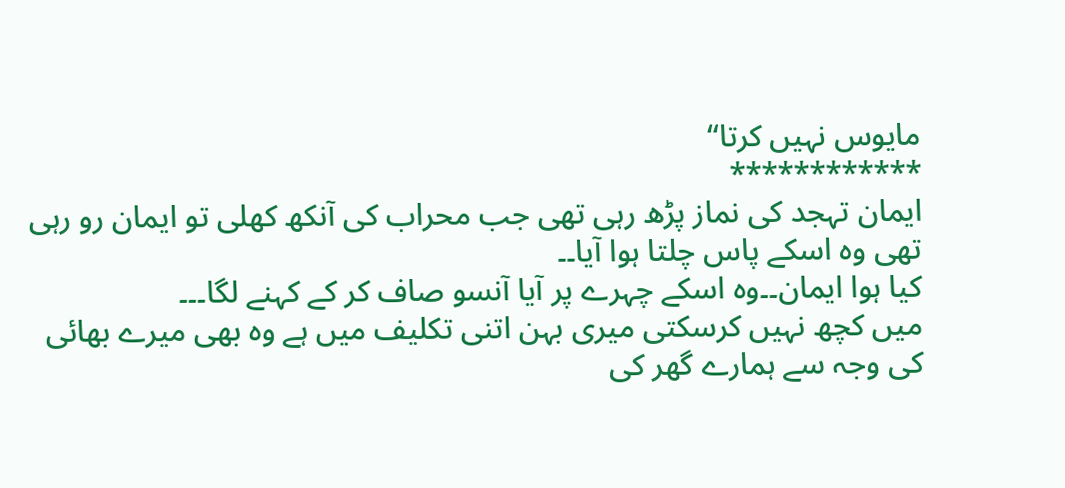مایوس نہیں کرتا“
************
ایمان تہجد کی نماز پڑھ رہی تھی جب محراب کی آنکھ کھلی تو ایمان رو رہی تھی وہ اسکے پاس چلتا ہوا آیا۔۔
کیا ہوا ایمان۔۔وہ اسکے چہرے پر آیا آنسو صاف کر کے کہنے لگا۔۔۔
میں کچھ نہیں کرسکتی میری بہن اتنی تکلیف میں ہے وہ بھی میرے بھائی کی وجہ سے ہمارے گھر کی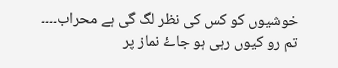خوشیوں کو کس کی نظر لگ گی ہے محراب۔۔۔۔
تم رو کیوں رہی ہو جاۓ نماز پر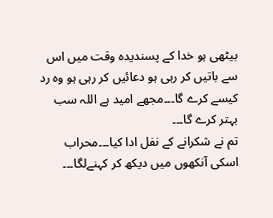بیٹھی ہو خدا کے پسندیدہ وقت میں اس سے باتیں کر رہی ہو دعائیں کر رہی ہو وہ رد کیسے کرے گا۔۔۔مجھے امید ہے اللہ سب بہتر کرے گا۔۔۔
تم نے شکرانے کے نفل ادا کیا۔۔۔محراب اسکی آنکھوں میں دیکھ کر کہنےلگا۔۔۔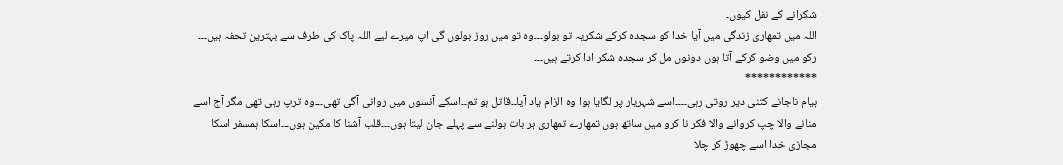شکرانے کے نفل کیوں۔
اللہ میں تمھاری زندگی میں آیا خدا کو سجدہ کرکے شکریہ تو بولو۔۔۔وہ تو میں روز بولوں گی اپ میرے لیے اللہ پاک کی طرف سے بہترین تحفہ ہیں۔۔۔
رکو میں وضو کرکے آتا ہوں دونوں مل کر سجدہ شکر ادا کرتے ہیں۔۔۔
************
ہیام ناجانے کتنی دیر روتی رہی۔۔۔۔اسے شہریار پر لگایا ہوا وہ الزام یاد آیا۔۔قاتل ہو تم۔۔اسکے آنسوں میں روانی آگی تھی۔۔۔وہ ترپ رہی تھی مگر آج اسے منانے والا چپ کروانے والا فکر نا کرو میں ساتھ ہوں تمھارے تمھاری ہر بات بولنے سے پہلے جان لیتا ہوں۔۔۔قلب آشنا کا مکین ہوں۔۔۔اسکا ہمسفر اسکا مجازی خدا اسے چھوڑ کر چلا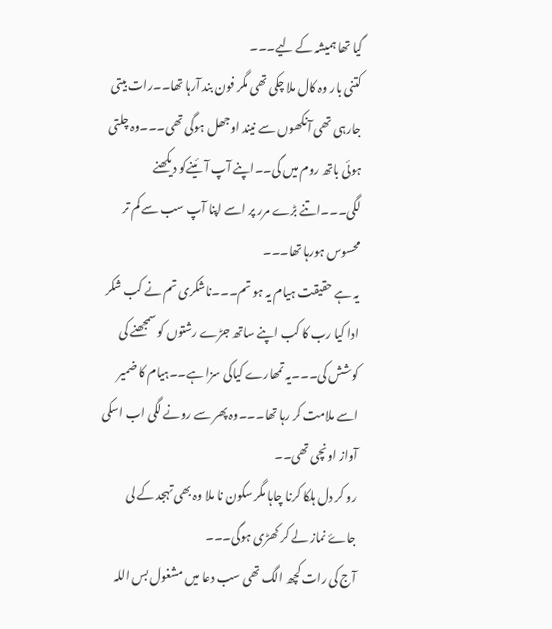گیا تھا ہمیشہ کے لیے۔۔۔
کتنی بار وہ کال ملا چکی تھی مگر فون بند آرہا تھا۔۔رات بیتی جارہی تھی آنکھوں سے نیند اوجھل ہوگی تھی۔۔۔وہ چلتی ہوئی باتھ روم میں گی۔۔اپنے آپ آئینےکو دیکھنے لگی۔۔۔اتنے بڑے مرر پر اسے اپنا آپ سب سے کم تر محسوس ہورہا تھا۔۔۔
یہ ہے حقیقت ہیام یہ ہو تم۔۔۔ناشکری تم نے کب شکر ادا کیا رب کا کب اپنے ساتھ جڑے رشتوں کو سمجھنے کی کوشش کی۔۔۔یہ تمھارے کیاکی سزا ہے۔۔ہیام کا ضمیر اسے ملامت کر رہا تھا۔۔۔وہ پھر سے رونے لگی اب اسکی آواز اونچی تھی۔۔
رو کر دل ہلکا کرنا چاہا مگر سکون نا ملا وہ بھی تہجد کے لی جاۓ نماز لے کر کھڑی ہوگی۔۔۔
آج کی رات کچھ الگ تھی سب دعا میں مشغول بس اللہ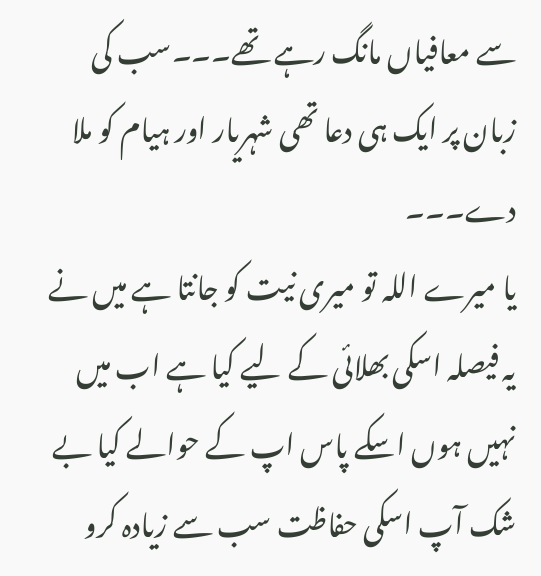سے معافیاں مانگ رہے تھے۔۔۔سب کی زبان پر ایک ہی دعا تھی شہریار اور ہیام کو ملا دے۔۔۔
یا میرے اللہ تو میری نیت کو جانتا ہے میں نے یہ فیصلہ اسکی بھلائی کے لیے کیا ہے اب میں نہیں ہوں اسکے پاس اپ کے حوالے کیا بے شک آپ اسکی حفاظت سب سے زیادہ کرو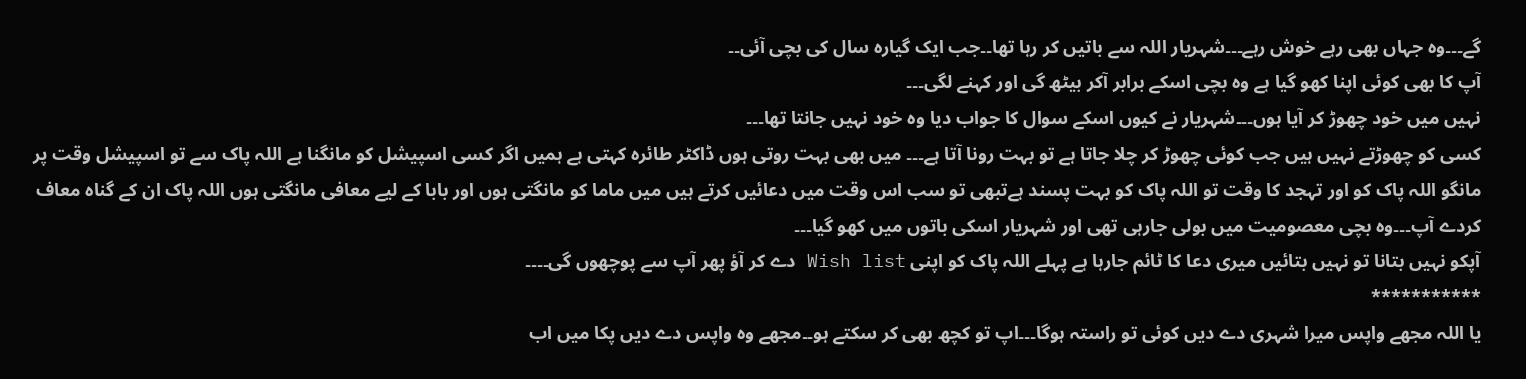گے۔۔۔وہ جہاں بھی رہے خوش رہے۔۔۔شہریار اللہ سے باتیں کر رہا تھا۔۔جب ایک گیارہ سال کی بچی آئی۔۔
آپ کا بھی کوئی اپنا کھو گیا ہے وہ بچی اسکے برابر آکر بیٹھ گی اور کہنے لگی۔۔۔
نہیں میں خود چھوڑ کر آیا ہوں۔۔۔شہریار نے کیوں اسکے سوال کا جواب دیا وہ خود نہیں جانتا تھا۔۔۔
کسی کو چھوڑتے نہیں ہیں جب کوئی چھوڑ کر چلا جاتا ہے تو بہت رونا آتا ہے۔۔۔ میں بھی بہت روتی ہوں ڈاکٹر طائرہ کہتی ہے ہمیں اگر کسی اسپیشل کو مانگنا ہے اللہ پاک سے تو اسپیشل وقت پر مانگو اللہ پاک کو اور تہجد کا وقت تو اللہ پاک کو بہت پسند ہےتبھی تو سب اس وقت میں دعائیں کرتے ہیں میں ماما کو مانگتی ہوں اور بابا کے لیے معافی مانگتی ہوں اللہ پاک ان کے گناہ معاف کردے آپ۔۔۔وہ بچی معصومیت میں بولی جارہی تھی اور شہریار اسکی باتوں میں کھو گیا۔۔۔
آپکو نہیں بتانا تو نہیں بتائیں میری دعا کا ٹائم جارہا ہے پہلے اللہ پاک کو اپنی Wish list دے کر آؤ پھر آپ سے پوچھوں گی۔۔۔۔
***********
یا اللہ مجھے واپس میرا شہری دے دیں کوئی تو راستہ ہوگا۔۔۔اپ تو کچھ بھی کر سکتے ہو۔۔مجھے وہ واپس دے دیں پکا میں اب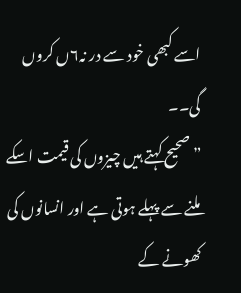اسے کبھی خود سے در نہ۶ں کروں گی۔۔
”صحیح کہتے ہیں چیزوں کی قیمت اسکے ملنے سے پہلے ہوتی ہے اور انسانوں کی کھونے کے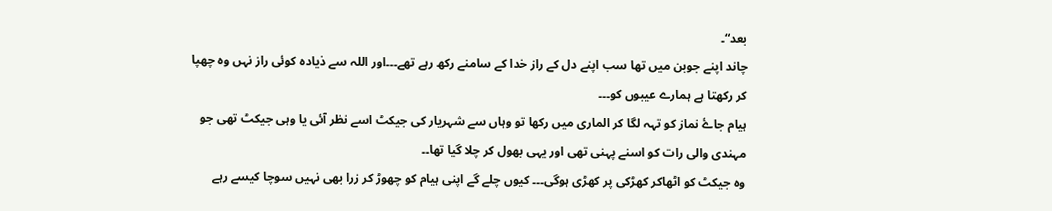بعد“۔
چاند اپنے جوبن میں تھا سب اپنے دل کے راز خدا کے سامنے رکھ رہے تھے۔۔۔اور اللہ سے ذیادہ کوئی راز نہں وہ چھپا کر رکھتا ہے ہمارے عیبوں کو۔۔۔
ہیام جاۓ نماز کو تہہ لگا کر الماری میں رکھا تو وہاں سے شہریار کی جیکٹ اسے نظر آئی یا وہی جیکٹ تھی جو مہندی والی رات کو اسنے پہنی تھی اور یہی بھول کر چلا گیا تھا۔۔
وہ جیکٹ کو اٹھاکر کھڑکی پر کھڑی ہوگی۔۔۔ کیوں چلے گے اپنی ہیام کو چھوڑ کر زرا بھی نہیں سوچا کیسے رہے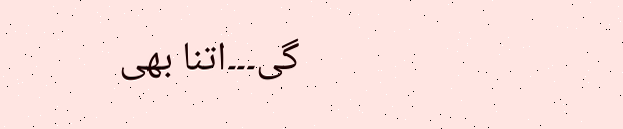گی۔۔۔اتنا بھی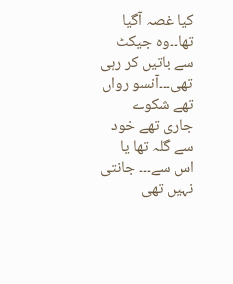کیا غصہ آگیا تھا۔۔وہ جیکٹ سے باتیں کر رہی تھی۔۔۔آنسو رواں تھے شکوے جاری تھے خود سے گلہ تھا یا اس سے۔۔۔ جانتی نہیں تھی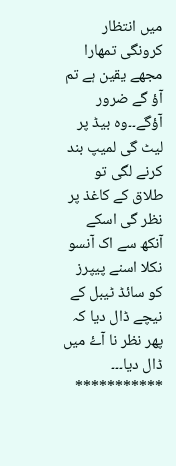میں انتظار کرونگی تمھارا مجھے یقین ہے تم آؤ گے ضرور آؤگے۔۔وہ بیڈ پر لیٹ گی لمیپ بند کرنے لگی تو طلاق کے کاغذ پر نظر گی اسکے آنکھ سے اک آنسو نکلا اسنے پیپرز کو سائڈ ٹیبل کے نیچے ڈال دیا کہ پھر نظر نا آۓ میں ڈال دیا۔۔۔
***********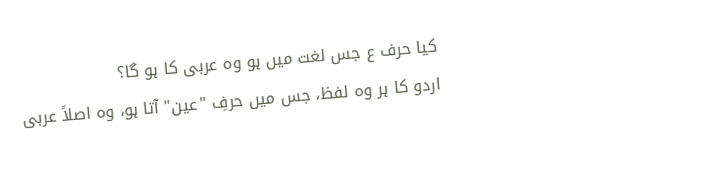کیا حرف ع جس لغت میں ہو وہ عربی کا ہو گا؟
اردو کا ہر وہ لفظ، جس میں حرفِ "عین" آتا ہو، وہ اصلاً عربی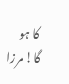کا ہو گا! مرزا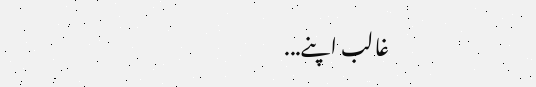غالب اپنے...